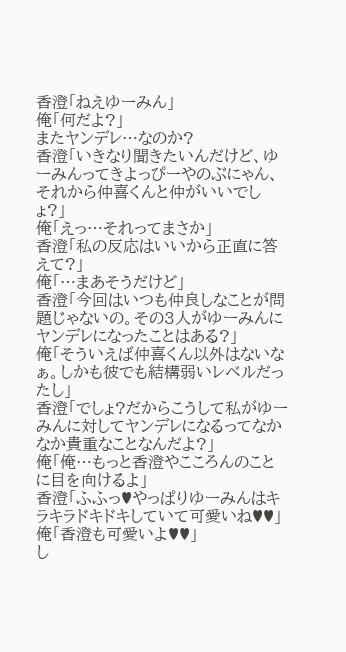香澄「ねえゆーみん」
俺「何だよ?」
またヤンデレ…なのか?
香澄「いきなり聞きたいんだけど、ゆーみんってきよっぴーやのぶにゃん、それから仲喜くんと仲がいいでしょ?」
俺「えっ…それってまさか」
香澄「私の反応はいいから正直に答えて?」
俺「…まあそうだけど」
香澄「今回はいつも仲良しなことが問題じゃないの。その3人がゆーみんにヤンデレになったことはある?」
俺「そういえば仲喜くん以外はないなぁ。しかも彼でも結構弱いレベルだったし」
香澄「でしょ?だからこうして私がゆーみんに対してヤンデレになるってなかなか貴重なことなんだよ?」
俺「俺…もっと香澄やこころんのことに目を向けるよ」
香澄「ふふっ♥やっぱりゆーみんはキラキラドキドキしていて可愛いね♥♥」
俺「香澄も可愛いよ♥♥」
し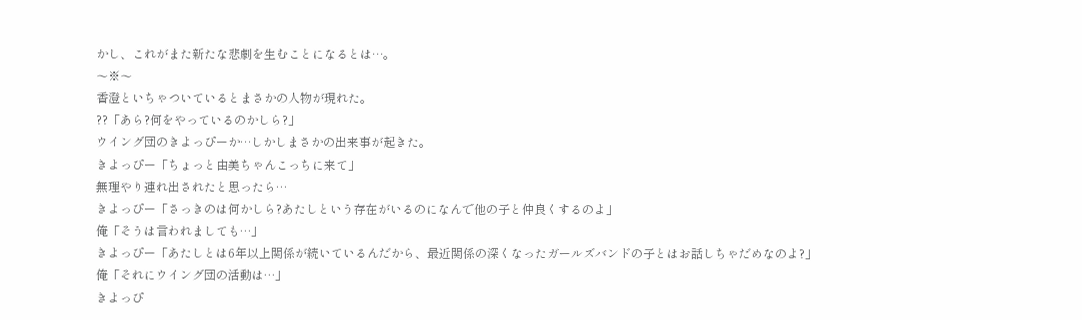かし、これがまた新たな悲劇を生むことになるとは…。
〜※〜
香澄といちゃついているとまさかの人物が現れた。
??「あら?何をやっているのかしら?」
ウイング団のきよっぴーか…しかしまさかの出来事が起きた。
きよっぴー「ちょっと由美ちゃんこっちに来て」
無理やり連れ出されたと思ったら…
きよっぴー「さっきのは何かしら?あたしという存在がいるのになんで他の子と仲良くするのよ」
俺「そうは言われましても…」
きよっぴー「あたしとは6年以上関係が続いているんだから、最近関係の深くなったガールズバンドの子とはお話しちゃだめなのよ?」
俺「それにウイング団の活動は…」
きよっぴ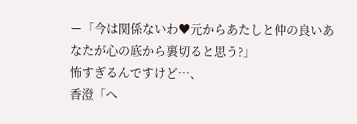ー「今は関係ないわ♥元からあたしと仲の良いあなたが心の底から裏切ると思う?」
怖すぎるんですけど…、
香澄「へ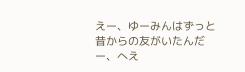えー、ゆーみんはずっと昔からの友がいたんだー、へえ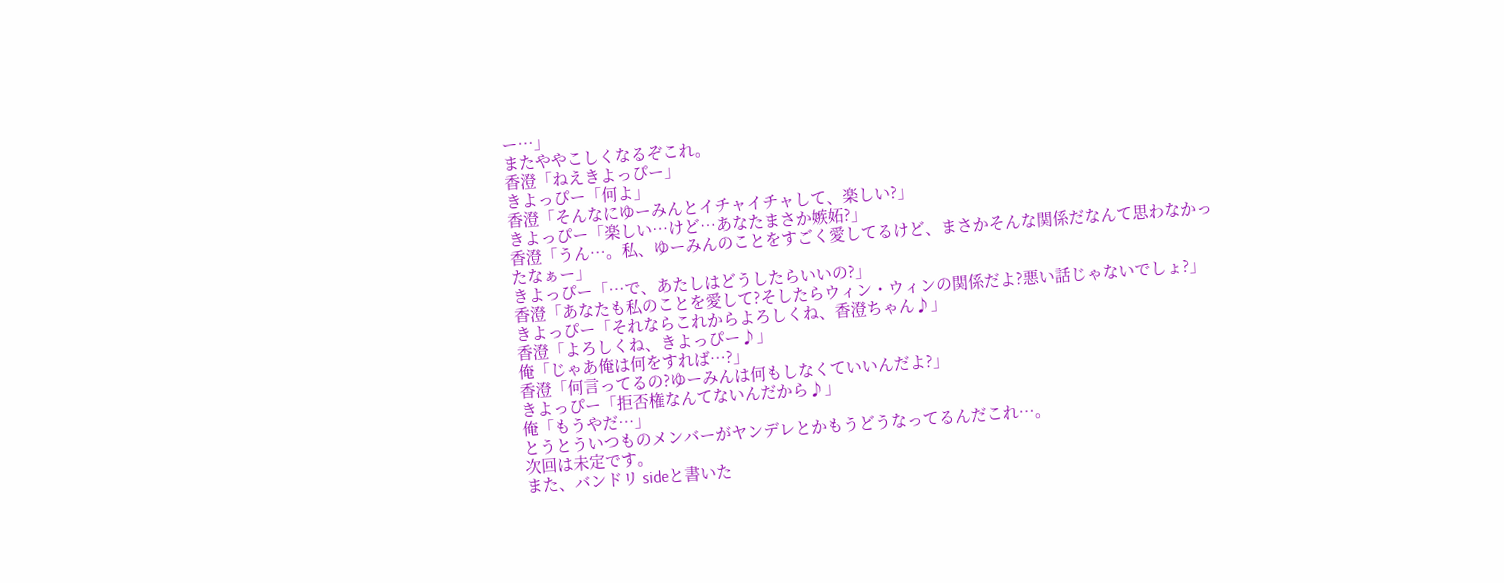ー…」
またややこしくなるぞこれ。
香澄「ねえきよっぴー」
きよっぴー「何よ」
香澄「そんなにゆーみんとイチャイチャして、楽しい?」
きよっぴー「楽しい…けど…あなたまさか嫉妬?」
香澄「うん…。私、ゆーみんのことをすごく愛してるけど、まさかそんな関係だなんて思わなかったなぁー」
きよっぴー「…で、あたしはどうしたらいいの?」
香澄「あなたも私のことを愛して?そしたらウィン・ウィンの関係だよ?悪い話じゃないでしょ?」
きよっぴー「それならこれからよろしくね、香澄ちゃん♪」
香澄「よろしくね、きよっぴー♪」
俺「じゃあ俺は何をすれば…?」
香澄「何言ってるの?ゆーみんは何もしなくていいんだよ?」
きよっぴー「拒否権なんてないんだから♪」
俺「もうやだ…」
とうとういつものメンバーがヤンデレとかもうどうなってるんだこれ…。
次回は未定です。
また、バンドリ sideと書いた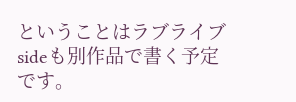ということはラブライブ sideも別作品で書く予定です。